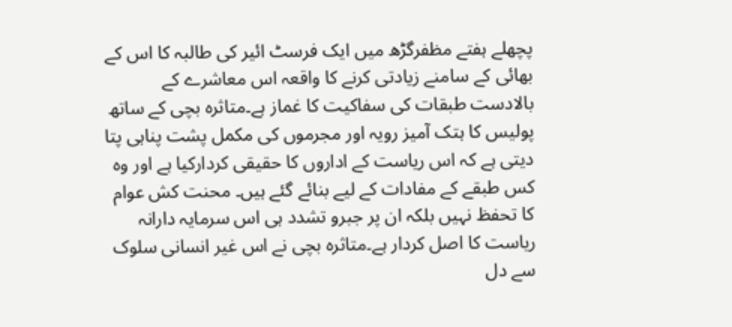پچھلے ہفتے مظفرگڑھ میں ایک فرسٹ ائیر کی طالبہ کا اس کے بھائی کے سامنے زیادتی کرنے کا واقعہ اس معاشرے کے بالادست طبقات کی سفاکیت کا غماز ہے۔متاثرہ بچی کے ساتھ پولیس کا ہتک آمیز رویہ اور مجرموں کی مکمل پشت پناہی پتا دیتی ہے کہ اس ریاست کے اداروں کا حقیقی کردارکیا ہے اور وہ کس طبقے کے مفادات کے لیے بنائے گئے ہیں۔ محنت کش عوام کا تحفظ نہیں بلکہ ان پر جبرو تشدد ہی اس سرمایہ دارانہ ریاست کا اصل کردار ہے۔متاثرہ بچی نے اس غیر انسانی سلوک سے دل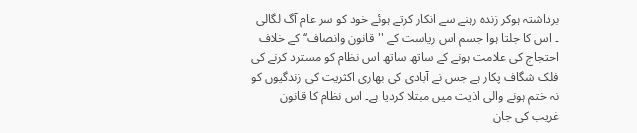برداشتہ ہوکر زندہ رہنے سے انکار کرتے ہوئے خود کو سر عام آگ لگالی ۔ اس کا جلتا ہوا جسم اس ریاست کے ''قانون وانصاف‘‘ کے خلاف احتجاج کی علامت ہونے کے ساتھ ساتھ اس نظام کو مسترد کرنے کی فلک شگاف پکار ہے جس نے آبادی کی بھاری اکثریت کی زندگیوں کو نہ ختم ہونے والی اذیت میں مبتلا کردیا ہے۔ اس نظام کا قانون غریب کی جان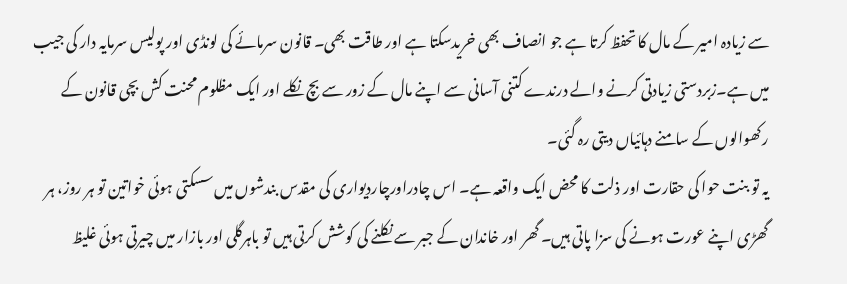سے زیادہ امیر کے مال کا تحفظ کرتا ہے جو انصاف بھی خریدسکتا ہے اور طاقت بھی۔ قانون سرمائے کی لونڈی اور پولیس سرمایہ دار کی جیب میں ہے۔زبردستی زیادتی کرنے والے درندے کتنی آسانی سے اپنے مال کے زور سے بچ نکلے اور ایک مظلوم محنت کش بچی قانون کے رکھوالوں کے سامنے دہائیاں دیتی رہ گئی۔
یہ تو بنت حوا کی حقارت اور ذلت کا محض ایک واقعہ ہے۔ اس چادراورچاردیواری کی مقدس بندشوں میں سسکتی ہوئی خواتین تو ہر روز، ہر گھڑی اپنے عورت ہونے کی سزا پاتی ہیں۔ گھر اور خاندان کے جبر سے نکلنے کی کوشش کرتی ہیں تو باہرگلی اور بازار میں چیرتی ہوئی غلیظ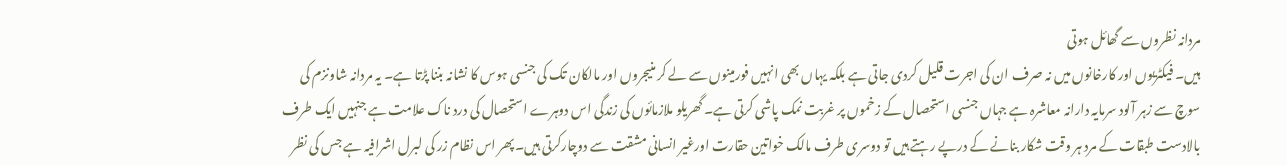مردانہ نظروں سے گھائل ہوتی
ہیں۔ فیکٹریوں اور کارخانوں میں نہ صرف ان کی اجرت قلیل کردی جاتی ہے بلکہ یہاں بھی انہیں فورمینوں سے لے کر منیجروں اور مالکان تک کی جنسی ہوس کا نشانہ بننا پڑتا ہے۔ یہ مردانہ شاونزم کی سوچ سے زہر آلود سرمایہ دارانہ معاشرہ ہے جہاں جنسی استحصال کے زخموں پر غربت نمک پاشی کرتی ہے۔ گھریلو ملازمائوں کی زندگی اس دوہرے استحصال کی درد ناک علامت ہے جنہیں ایک طرف بالادست طبقات کے مرد ہر وقت شکار بنانے کے درپے رہتے ہیں تو دوسری طرف مالک خواتین حقارت اورغیر انسانی مشقت سے دوچارکرتی ہیں۔پھر اس نظام زر کی لبرل اشرافیہ ہے جس کی نظر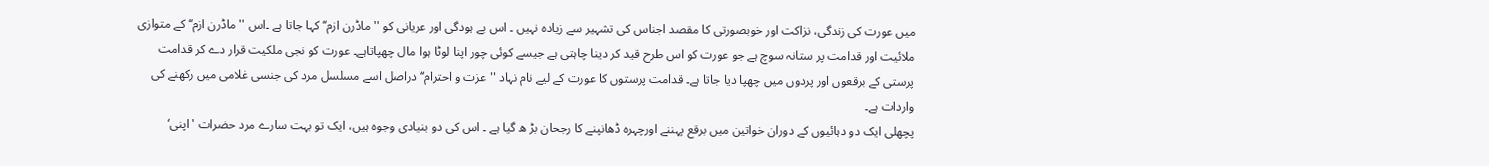میں عورت کی زندگی، نزاکت اور خوبصورتی کا مقصد اجناس کی تشہیر سے زیادہ نہیں ۔ اس بے ہودگی اور عریانی کو ''ماڈرن ازم‘‘ کہا جاتا ہے ۔اس ''ماڈرن ازم‘‘ کے متوازی ملائیت اور قدامت پر ستانہ سوچ ہے جو عورت کو اس طرح قید کر دینا چاہتی ہے جیسے کوئی چور اپنا لوٹا ہوا مال چھپاتاہے۔ عورت کو نجی ملکیت قرار دے کر قدامت پرستی کے برقعوں اور پردوں میں چھپا دیا جاتا ہے۔ قدامت پرستوں کا عورت کے لیے نام نہاد ''عزت و احترام‘‘ دراصل اسے مسلسل مرد کی جنسی غلامی میں رکھنے کی واردات ہے۔
پچھلی ایک دو دہائیوں کے دوران خواتین میں برقع پہننے اورچہرہ ڈھانپنے کا رجحان بڑ ھ گیا ہے ۔ اس کی دو بنیادی وجوہ ہیں، ایک تو بہت سارے مرد حضرات 'اپنی‘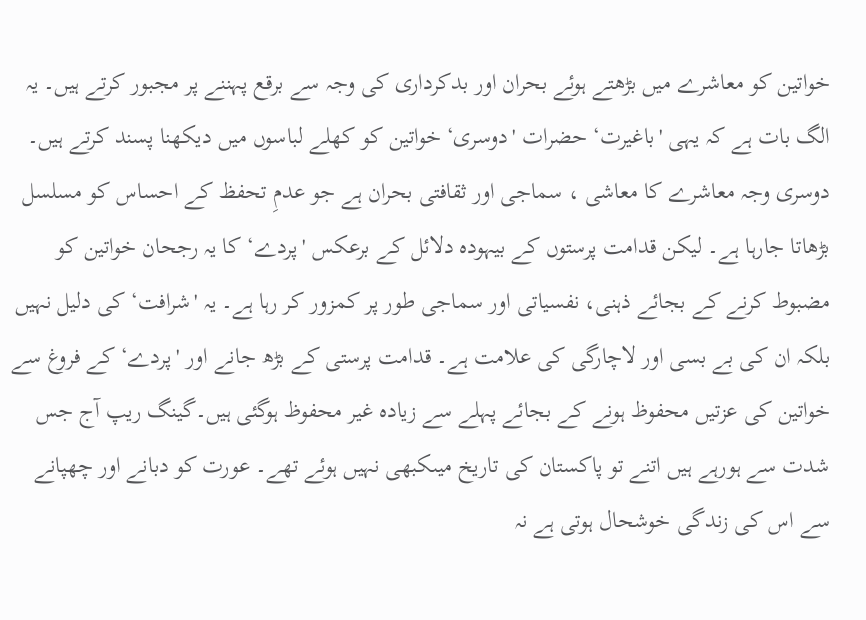خواتین کو معاشرے میں بڑھتے ہوئے بحران اور بدکرداری کی وجہ سے برقع پہننے پر مجبور کرتے ہیں۔ یہ الگ بات ہے کہ یہی 'باغیرت‘ حضرات 'دوسری‘ خواتین کو کھلے لباسوں میں دیکھنا پسند کرتے ہیں۔ دوسری وجہ معاشرے کا معاشی ، سماجی اور ثقافتی بحران ہے جو عدمِ تحفظ کے احساس کو مسلسل بڑھاتا جارہا ہے۔ لیکن قدامت پرستوں کے بیہودہ دلائل کے برعکس 'پردے‘ کا یہ رجحان خواتین کو مضبوط کرنے کے بجائے ذہنی، نفسیاتی اور سماجی طور پر کمزور کر رہا ہے۔ یہ 'شرافت‘ کی دلیل نہیں بلکہ ان کی بے بسی اور لاچارگی کی علامت ہے۔ قدامت پرستی کے بڑھ جانے اور 'پردے‘ کے فروغ سے خواتین کی عزتیں محفوظ ہونے کے بجائے پہلے سے زیادہ غیر محفوظ ہوگئی ہیں۔گینگ ریپ آج جس شدت سے ہورہے ہیں اتنے تو پاکستان کی تاریخ میںکبھی نہیں ہوئے تھے۔ عورت کو دبانے اور چھپانے سے اس کی زندگی خوشحال ہوتی ہے نہ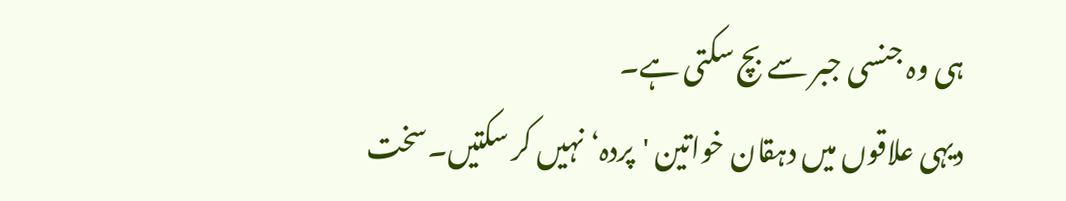ہی وہ جنسی جبر سے بچ سکتی ہے۔
دیہی علاقوں میں دہقان خواتین 'پردہ‘ نہیں کر سکتیں۔سخت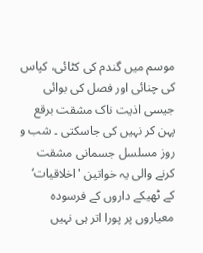موسم میں گندم کی کٹائی، کپاس کی چنائی اور فصل کی بوائی جیسی اذیت ناک مشقت برقع پہن کر نہیں کی جاسکتی ۔ شب و روز مسلسل جسمانی مشقت کرنے والی یہ خواتین 'اخلاقیات‘ کے ٹھیکے داروں کے فرسودہ معیاروں پر پورا اتر ہی نہیں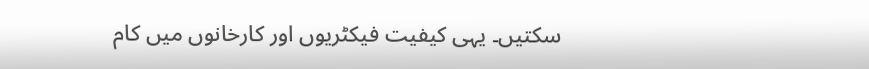سکتیں۔ یہی کیفیت فیکٹریوں اور کارخانوں میں کام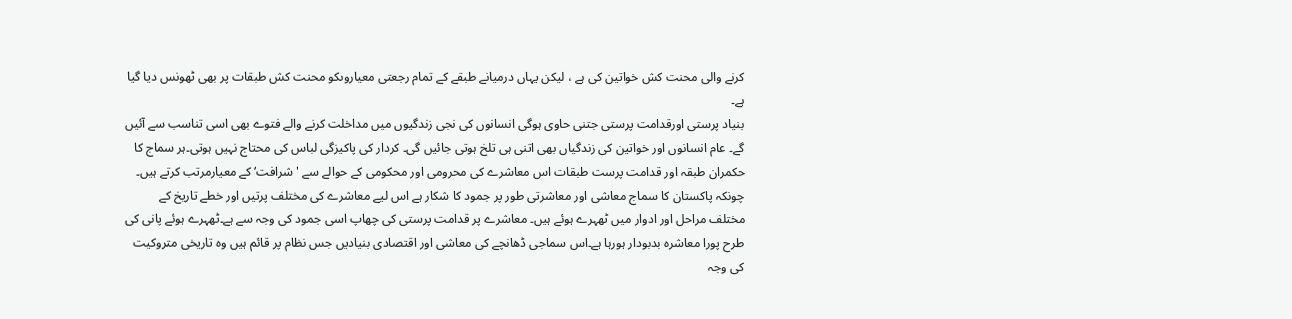کرنے والی محنت کش خواتین کی ہے ، لیکن یہاں درمیانے طبقے کے تمام رجعتی معیاروںکو محنت کش طبقات پر بھی ٹھونس دیا گیا ہے۔
بنیاد پرستی اورقدامت پرستی جتنی حاوی ہوگی انسانوں کی نجی زندگیوں میں مداخلت کرنے والے فتوے بھی اسی تناسب سے آئیں گے۔ عام انسانوں اور خواتین کی زندگیاں بھی اتنی ہی تلخ ہوتی جائیں گی۔ کردار کی پاکیزگی لباس کی محتاج نہیں ہوتی۔ہر سماج کا حکمران طبقہ اور قدامت پرست طبقات اس معاشرے کی محرومی اور محکومی کے حوالے سے 'شرافت‘ کے معیارمرتب کرتے ہیں۔ چونکہ پاکستان کا سماج معاشی اور معاشرتی طور پر جمود کا شکار ہے اس لیے معاشرے کی مختلف پرتیں اور خطے تاریخ کے مختلف مراحل اور ادوار میں ٹھہرے ہوئے ہیں۔ معاشرے پر قدامت پرستی کی چھاپ اسی جمود کی وجہ سے ہے۔ٹھہرے ہوئے پانی کی طرح پورا معاشرہ بدبودار ہورہا ہے۔اس سماجی ڈھانچے کی معاشی اور اقتصادی بنیادیں جس نظام پر قائم ہیں وہ تاریخی متروکیت کی وجہ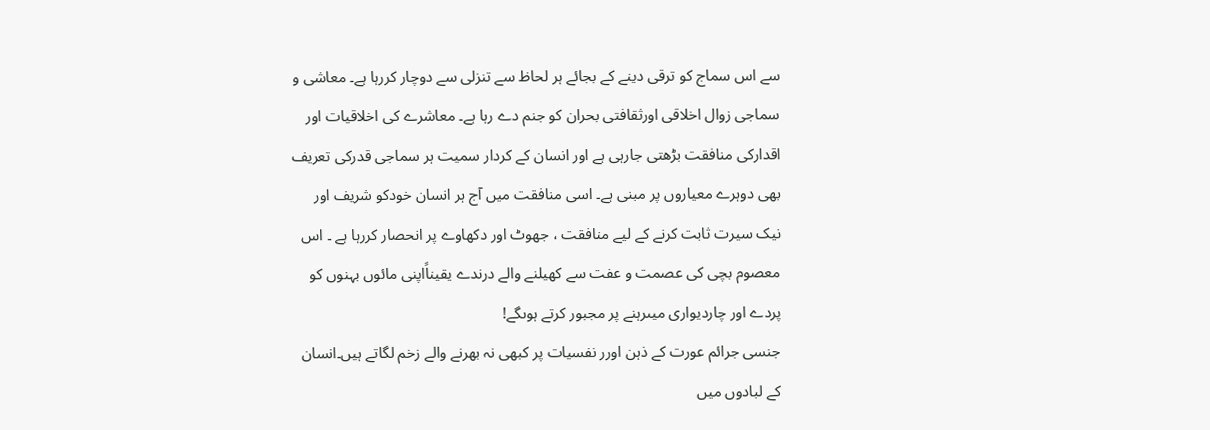سے اس سماج کو ترقی دینے کے بجائے ہر لحاظ سے تنزلی سے دوچار کررہا ہے۔ معاشی و سماجی زوال اخلاقی اورثقافتی بحران کو جنم دے رہا ہے۔ معاشرے کی اخلاقیات اور اقدارکی منافقت بڑھتی جارہی ہے اور انسان کے کردار سمیت ہر سماجی قدرکی تعریف بھی دوہرے معیاروں پر مبنی ہے۔ اسی منافقت میں آج ہر انسان خودکو شریف اور نیک سیرت ثابت کرنے کے لیے منافقت ، جھوٹ اور دکھاوے پر انحصار کررہا ہے ۔ اس معصوم بچی کی عصمت و عفت سے کھیلنے والے درندے یقیناًاپنی مائوں بہنوں کو پردے اور چاردیواری میںرہنے پر مجبور کرتے ہوںگے!
جنسی جرائم عورت کے ذہن اورر نفسیات پر کبھی نہ بھرنے والے زخم لگاتے ہیں۔انسان کے لبادوں میں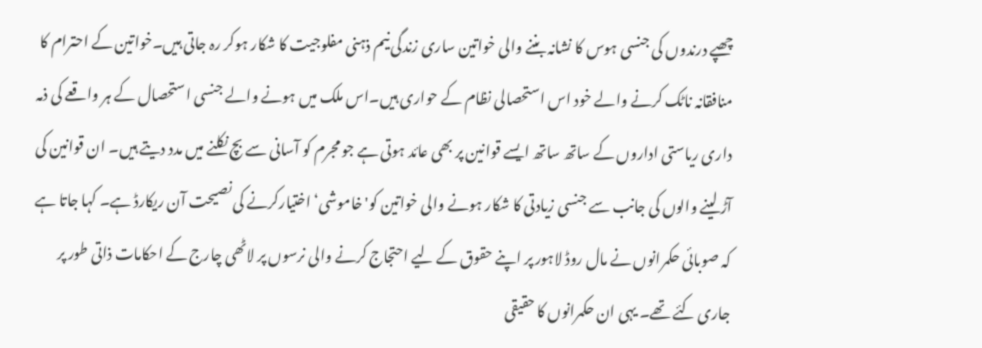چھپے درندوں کی جنسی ہوس کا نشانہ بننے والی خواتین ساری زندگی نیم ذہنی مفلوجیت کا شکار ہوکر رہ جاتی ہیں۔خواتین کے احترام کا منافقانہ ناٹک کرنے والے خود اس استحصالی نظام کے حواری ہیں۔اس ملک میں ہونے والے جنسی استحصال کے ہر واقعے کی ذمہ داری ریاستی اداروں کے ساتھ ساتھ ایسے قوانین پر بھی عائد ہوتی ہے جو مجرم کو آسانی سے بچ نکلنے میں مدد دیتے ہیں۔ ان قوانین کی آڑ لینے والوں کی جانب سے جنسی زیادتی کا شکار ہونے والی خواتین کو'خاموشی‘ اختیارکرنے کی نصیحت آن ریکارڈ ہے۔ کہا جاتا ہے کہ صوبائی حکمرانوں نے مال روڈ لاہور پر اپنے حقوق کے لیے احتجاج کرنے والی نرسوں پر لاٹھی چارج کے احکامات ذاتی طور پر جاری کئے تھے۔ یہی ان حکمرانوں کا حقیقی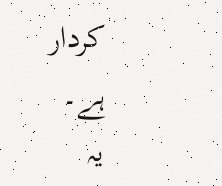کردار ہے۔
یہ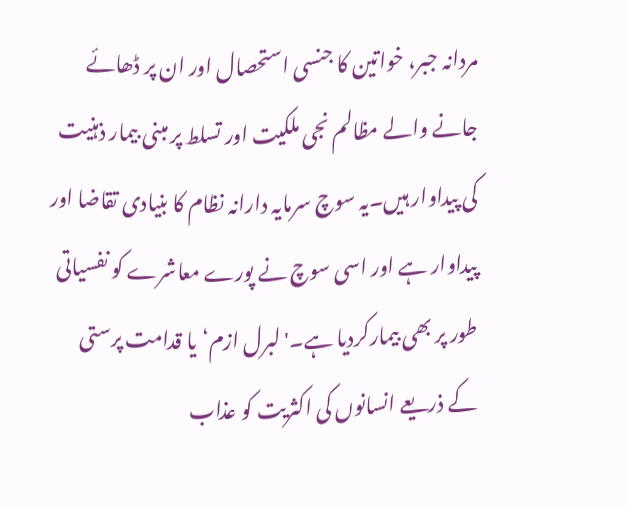مردانہ جبر، خواتین کا جنسی استحصال اور ان پر ڈھائے جانے والے مظالم نجی ملکیت اور تسلط پر مبنی بیمار ذہنیت کی پیداوار ہیں۔یہ سوچ سرمایہ دارانہ نظام کا بنیادی تقاضا اور پیداوار ہے اور اسی سوچ نے پورے معاشرے کو نفسیاتی طور پر بھی بیمارکردیا ہے۔'لبرل ازم‘یا قدامت پرستی کے ذریعے انسانوں کی اکثریت کو عذاب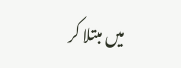میں مبتلا کر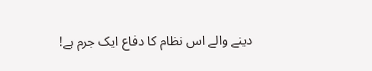دینے والے اس نظام کا دفاع ایک جرم ہے!